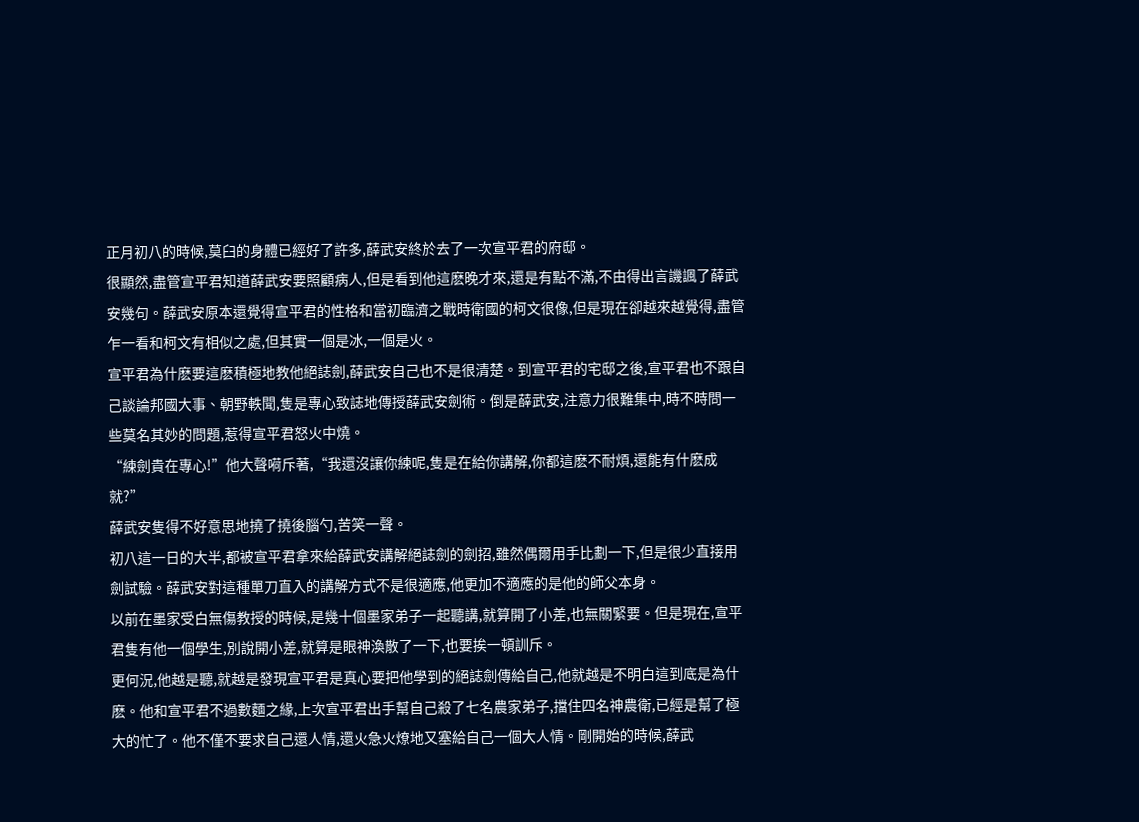正月初八的時候,莫臼的身體已經好了許多,薛武安終於去了一次宣平君的府邸。
很顯然,盡管宣平君知道薛武安要照顧病人,但是看到他這麽晚才來,還是有點不滿,不由得出言譏諷了薛武安幾句。薛武安原本還覺得宣平君的性格和當初臨濟之戰時衛國的柯文很像,但是現在卻越來越覺得,盡管乍一看和柯文有相似之處,但其實一個是冰,一個是火。
宣平君為什麽要這麽積極地教他絕誌劍,薛武安自己也不是很清楚。到宣平君的宅邸之後,宣平君也不跟自己談論邦國大事、朝野軼聞,隻是專心致誌地傳授薛武安劍術。倒是薛武安,注意力很難集中,時不時問一些莫名其妙的問題,惹得宣平君怒火中燒。
“練劍貴在專心!”他大聲嗬斥著,“我還沒讓你練呢,隻是在給你講解,你都這麽不耐煩,還能有什麽成就?”
薛武安隻得不好意思地撓了撓後腦勺,苦笑一聲。
初八這一日的大半,都被宣平君拿來給薛武安講解絕誌劍的劍招,雖然偶爾用手比劃一下,但是很少直接用劍試驗。薛武安對這種單刀直入的講解方式不是很適應,他更加不適應的是他的師父本身。
以前在墨家受白無傷教授的時候,是幾十個墨家弟子一起聽講,就算開了小差,也無關緊要。但是現在,宣平君隻有他一個學生,別說開小差,就算是眼神渙散了一下,也要挨一頓訓斥。
更何況,他越是聽,就越是發現宣平君是真心要把他學到的絕誌劍傳給自己,他就越是不明白這到底是為什麽。他和宣平君不過數麵之緣,上次宣平君出手幫自己殺了七名農家弟子,擋住四名神農衛,已經是幫了極大的忙了。他不僅不要求自己還人情,還火急火燎地又塞給自己一個大人情。剛開始的時候,薛武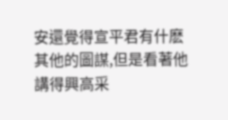安還覺得宣平君有什麽其他的圖謀,但是看著他講得興高采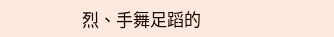烈、手舞足蹈的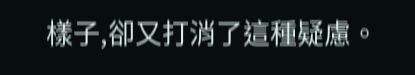樣子,卻又打消了這種疑慮。